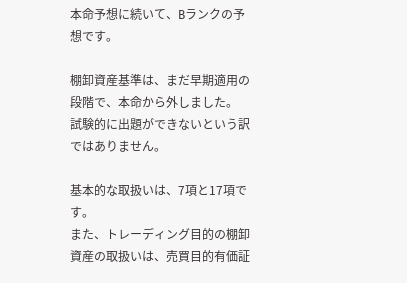本命予想に続いて、Bランクの予想です。

棚卸資産基準は、まだ早期適用の段階で、本命から外しました。
試験的に出題ができないという訳ではありません。

基本的な取扱いは、7項と17項です。
また、トレーディング目的の棚卸資産の取扱いは、売買目的有価証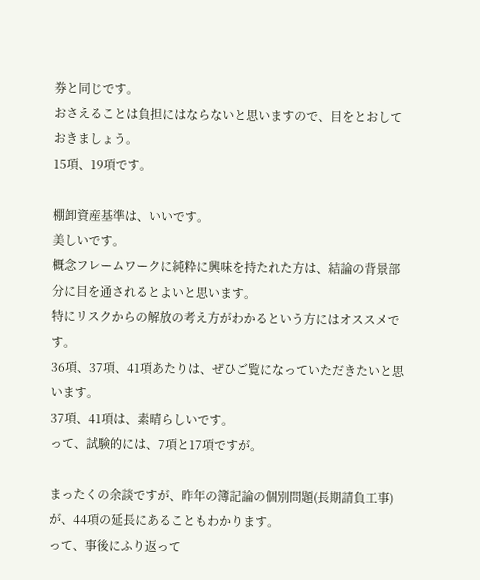券と同じです。
おさえることは負担にはならないと思いますので、目をとおしておきましょう。
15項、19項です。

棚卸資産基準は、いいです。
美しいです。
概念フレームワークに純粋に興味を持たれた方は、結論の背景部分に目を通されるとよいと思います。
特にリスクからの解放の考え方がわかるという方にはオススメです。
36項、37項、41項あたりは、ぜひご覧になっていただきたいと思います。
37項、41項は、素晴らしいです。
って、試験的には、7項と17項ですが。

まったくの余談ですが、昨年の簿記論の個別問題(長期請負工事)が、44項の延長にあることもわかります。
って、事後にふり返って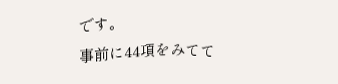です。
事前に44項をみてて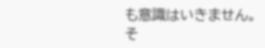も意識はいきません。
そ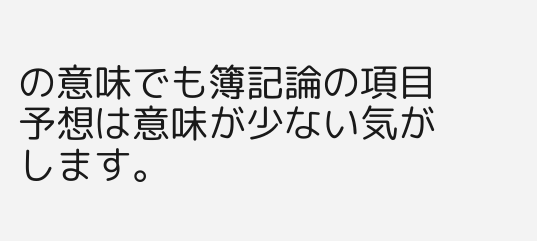の意味でも簿記論の項目予想は意味が少ない気がします。